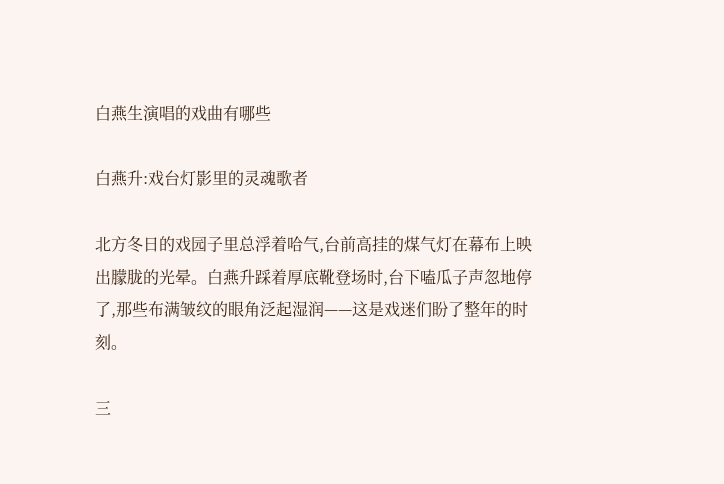白燕生演唱的戏曲有哪些

白燕升:戏台灯影里的灵魂歌者

北方冬日的戏园子里总浮着哈气,台前高挂的煤气灯在幕布上映出朦胧的光晕。白燕升踩着厚底靴登场时,台下嗑瓜子声忽地停了,那些布满皱纹的眼角泛起湿润——这是戏迷们盼了整年的时刻。

三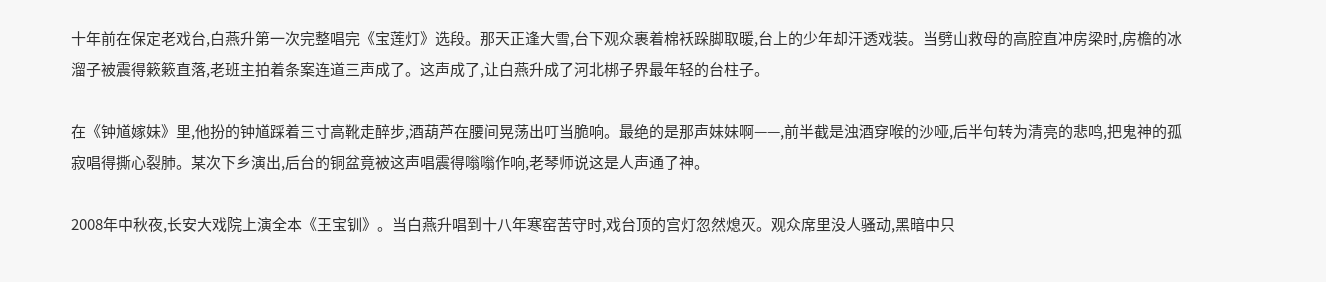十年前在保定老戏台,白燕升第一次完整唱完《宝莲灯》选段。那天正逢大雪,台下观众裹着棉袄跺脚取暖,台上的少年却汗透戏装。当劈山救母的高腔直冲房梁时,房檐的冰溜子被震得簌簌直落,老班主拍着条案连道三声成了。这声成了,让白燕升成了河北梆子界最年轻的台柱子。

在《钟馗嫁妹》里,他扮的钟馗踩着三寸高靴走醉步,酒葫芦在腰间晃荡出叮当脆响。最绝的是那声妹妹啊——,前半截是浊酒穿喉的沙哑,后半句转为清亮的悲鸣,把鬼神的孤寂唱得撕心裂肺。某次下乡演出,后台的铜盆竟被这声唱震得嗡嗡作响,老琴师说这是人声通了神。

2008年中秋夜,长安大戏院上演全本《王宝钏》。当白燕升唱到十八年寒窑苦守时,戏台顶的宫灯忽然熄灭。观众席里没人骚动,黑暗中只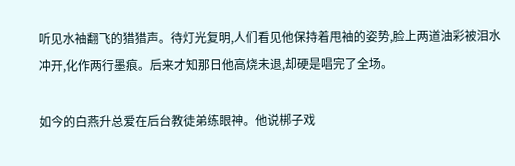听见水袖翻飞的猎猎声。待灯光复明,人们看见他保持着甩袖的姿势,脸上两道油彩被泪水冲开,化作两行墨痕。后来才知那日他高烧未退,却硬是唱完了全场。

如今的白燕升总爱在后台教徒弟练眼神。他说梆子戏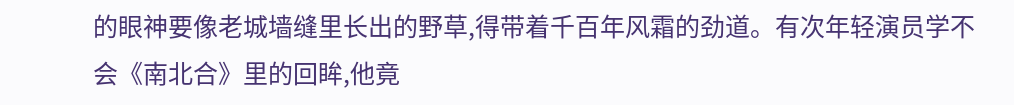的眼神要像老城墙缝里长出的野草,得带着千百年风霜的劲道。有次年轻演员学不会《南北合》里的回眸,他竟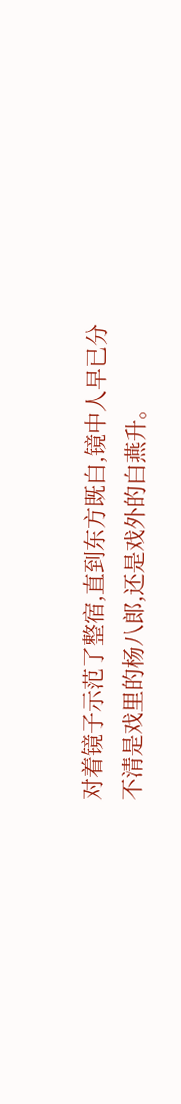对着镜子示范了整宿,直到东方既白,镜中人早已分不清是戏里的杨八郎,还是戏外的白燕升。